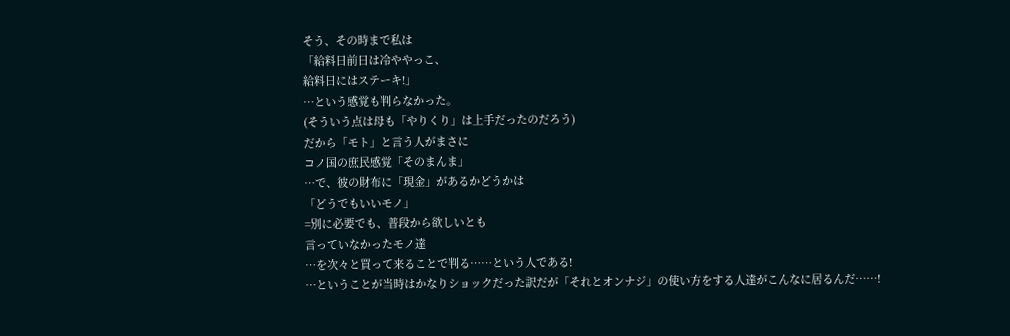そう、その時まで私は
「給料日前日は冷ややっこ、
給料日にはステーキ!」
…という感覚も判らなかった。
(そういう点は母も「やりくり」は上手だったのだろう)
だから「モト」と言う人がまさに
コノ国の庶民感覚「そのまんま」
…で、彼の財布に「現金」があるかどうかは
「どうでもいいモノ」
=別に必要でも、普段から欲しいとも
言っていなかったモノ達
…を次々と買って来ることで判る……という人である!
…ということが当時はかなりショックだった訳だが「それとオンナジ」の使い方をする人達がこんなに居るんだ……!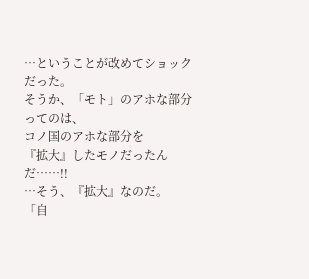…ということが改めてショックだった。
そうか、「モト」のアホな部分ってのは、
コノ国のアホな部分を
『拡大』したモノだったんだ……!!
…そう、『拡大』なのだ。
「自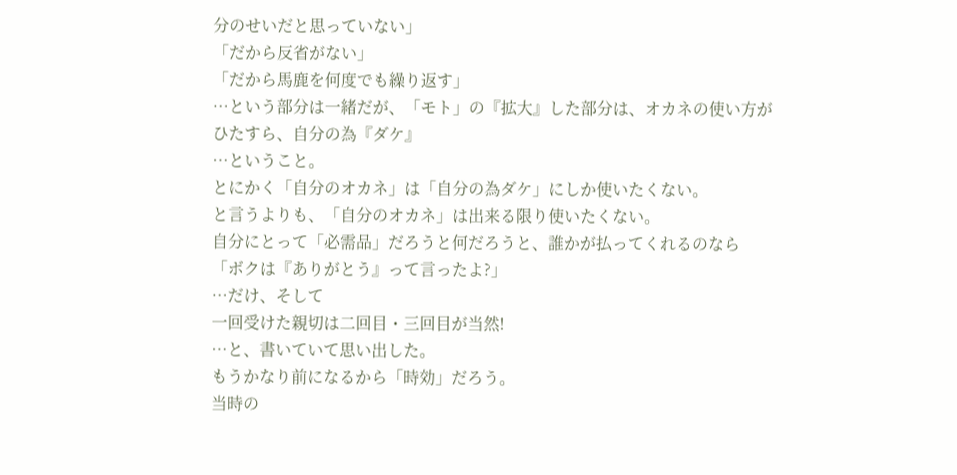分のせいだと思っていない」
「だから反省がない」
「だから馬鹿を何度でも繰り返す」
…という部分は一緒だが、「モト」の『拡大』した部分は、オカネの使い方が
ひたすら、自分の為『ダケ』
…ということ。
とにかく「自分のオカネ」は「自分の為ダケ」にしか使いたくない。
と言うよりも、「自分のオカネ」は出来る限り使いたくない。
自分にとって「必需品」だろうと何だろうと、誰かが払ってくれるのなら
「ボクは『ありがとう』って言ったよ?」
…だけ、そして
一回受けた親切は二回目・三回目が当然!
…と、書いていて思い出した。
もうかなり前になるから「時効」だろう。
当時の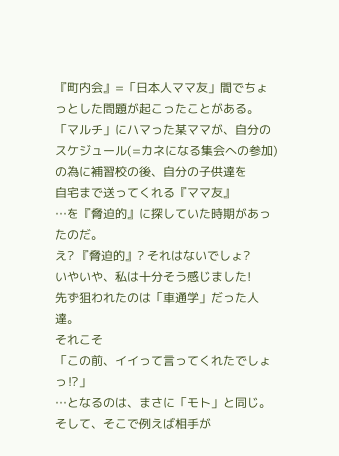『町内会』=「日本人ママ友」間でちょっとした問題が起こったことがある。
「マルチ」にハマった某ママが、自分のスケジュール(=カネになる集会への参加)の為に補習校の後、自分の子供達を
自宅まで送ってくれる『ママ友』
…を『脅迫的』に探していた時期があったのだ。
え? 『脅迫的』? それはないでしょ?
いやいや、私は十分そう感じました!
先ず狙われたのは「車通学」だった人達。
それこそ
「この前、イイって言ってくれたでしょっ⁉」
…となるのは、まさに「モト」と同じ。
そして、そこで例えば相手が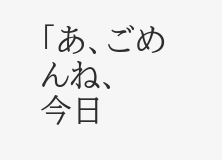「あ、ごめんね、
今日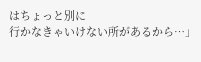はちょっと別に
行かなきゃいけない所があるから…」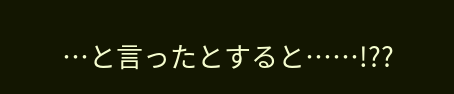…と言ったとすると……!??